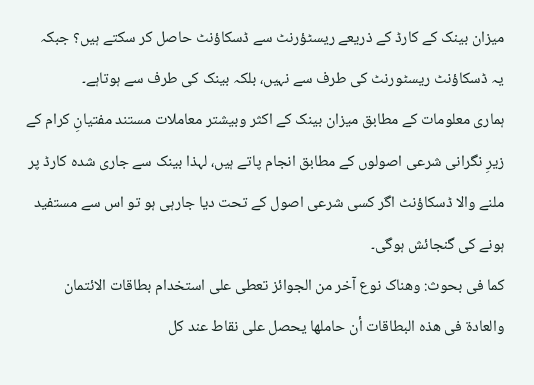میزان بینک کے کارڈ کے ذریعے ریسٹؤرنٹ سے ڈسکاؤنٹ حاصل کر سکتے ہیں؟ جبکہ یہ ڈسکاؤنٹ ریسٹورنٹ کی طرف سے نہیں، بلکہ بینک کی طرف سے ہوتاہے۔
ہماری معلومات کے مطابق میزان بینک کے اکثر وبیشتر معاملات مستند مفتیانِ کرام کے زیرِ نگرانی شرعی اصولوں کے مطابق انجام پاتے ہیں، لہذا بینک سے جاری شدہ کارڈ پر ملنے والا ڈسکاؤنٹ اگر کسی شرعی اصول کے تحت دیا جارہی ہو تو اس سے مستفید ہونے کی گنجائش ہوگی۔
کما فی بحوث: وھناک نوع آخر من الجوائز تعطی علی استخدام بطاقات الائتمان والعادۃ فی ھذہ البطاقات أن حاملھا یحصل علی نقاط عند کل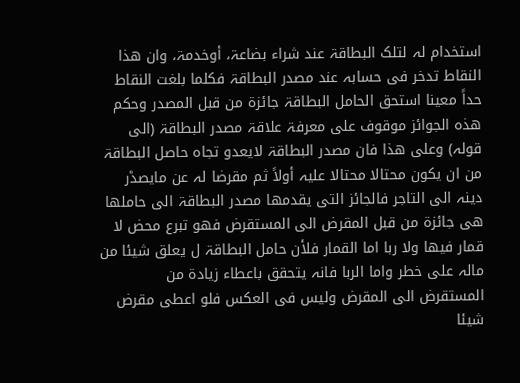استخدام لہ لتلک البطاقۃ عند شراء بضاعۃ، أوخدمۃ، وان ھذا النقاط تدخر فی حسابہ عند مصدر البطاقۃ فکلما بلغت النقاط حداً معینا استحق الحامل البطاقۃ جائزۃ من قبل المصدر وحکم ھذہ الجوائز موقوف علی معرفۃ علاقۃ مصدر البطاقۃ (الی قولہ) وعلی ھذا فان مصدر البطاقۃ لایعدو تجاہ حاصل البطاقۃ من ان یکون محتالا محتالا علیہ أولاً ثم مقرضا لہ عن مایصڈر دینہ الی التاجر فالجائز التی یقدمھا مصدر البطاقۃ الی حاملھا ھی جائزۃ من قبل المقرض الی المستقرض فھو تبرع محض لا قمار فیھا ولا ربا اما القمار فلأن حامل البطاقۃ ل یعلق شیئا من مالہ علی خطر واما الربا فانہ یتحقق باعطاء زیادۃ من المستقرض الی المقرض ولیس فی العکس فلو اعطی مقرض شیئا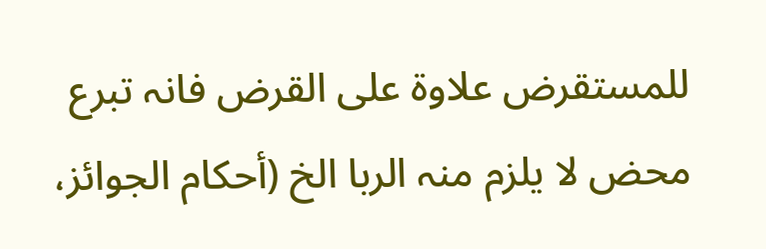للمستقرض علاوۃ علی القرض فانہ تبرع محض لا یلزم منہ الربا الخ (أحکام الجوائز،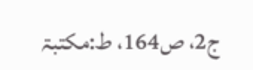ج2، ص164، ط:مکتبۃ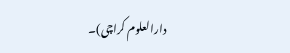دارالعلوم کراچی)۔